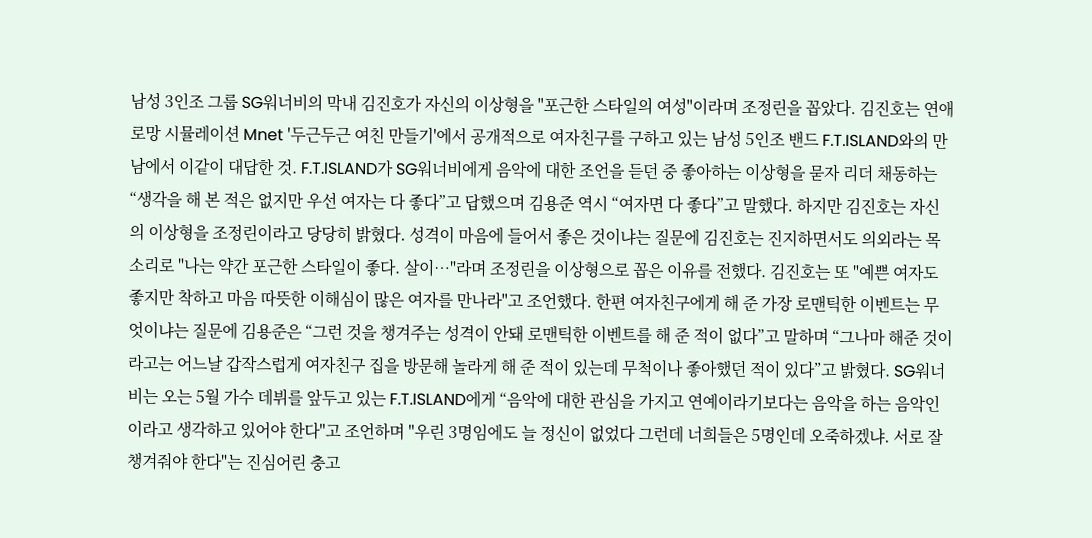남성 3인조 그룹 SG워너비의 막내 김진호가 자신의 이상형을 "포근한 스타일의 여성"이라며 조정린을 꼽았다. 김진호는 연애 로망 시뮬레이션 Mnet '두근두근 여친 만들기'에서 공개적으로 여자친구를 구하고 있는 남성 5인조 밴드 F.T.ISLAND와의 만남에서 이같이 대답한 것. F.T.ISLAND가 SG워너비에게 음악에 대한 조언을 듣던 중 좋아하는 이상형을 묻자 리더 채동하는 “생각을 해 본 적은 없지만 우선 여자는 다 좋다”고 답했으며 김용준 역시 “여자면 다 좋다”고 말했다. 하지만 김진호는 자신의 이상형을 조정린이라고 당당히 밝혔다. 성격이 마음에 들어서 좋은 것이냐는 질문에 김진호는 진지하면서도 의외라는 목소리로 "나는 약간 포근한 스타일이 좋다. 살이…"라며 조정린을 이상형으로 꼽은 이유를 전했다. 김진호는 또 "예쁜 여자도 좋지만 착하고 마음 따뜻한 이해심이 많은 여자를 만나라"고 조언했다. 한편 여자친구에게 해 준 가장 로맨틱한 이벤트는 무엇이냐는 질문에 김용준은 “그런 것을 챙겨주는 성격이 안돼 로맨틱한 이벤트를 해 준 적이 없다”고 말하며 “그나마 해준 것이라고는 어느날 갑작스럽게 여자친구 집을 방문해 놀라게 해 준 적이 있는데 무척이나 좋아했던 적이 있다”고 밝혔다. SG워너비는 오는 5월 가수 데뷔를 앞두고 있는 F.T.ISLAND에게 “음악에 대한 관심을 가지고 연예이라기보다는 음악을 하는 음악인이라고 생각하고 있어야 한다"고 조언하며 "우린 3명임에도 늘 정신이 없었다 그런데 너희들은 5명인데 오죽하겠냐. 서로 잘 챙겨줘야 한다"는 진심어린 충고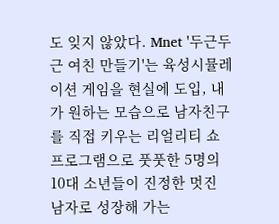도 잊지 않았다. Mnet '두근두근 여친 만들기'는 육성시뮬레이션 게임을 현실에 도입, 내가 원하는 모습으로 남자친구를 직접 키우는 리얼리티 쇼 프로그램으로 풋풋한 5명의 10대 소년들이 진정한 멋진 남자로 성장해 가는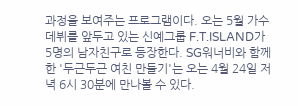과정을 보여주는 프로그램이다. 오는 5월 가수 데뷔를 앞두고 있는 신예그룹 F.T.ISLAND가 5명의 남자친구로 등장한다. SG워너비와 함께한 '두근두근 여친 만들기'는 오는 4월 24일 저녁 6시 30분에 만나볼 수 있다.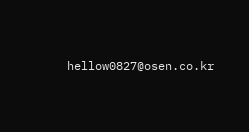hellow0827@osen.co.kr